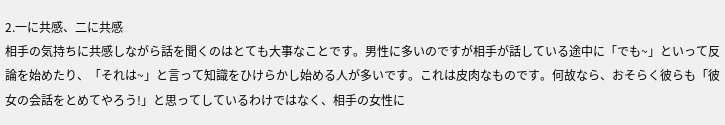2.一に共感、二に共感
相手の気持ちに共感しながら話を聞くのはとても大事なことです。男性に多いのですが相手が話している途中に「でも~」といって反論を始めたり、「それは~」と言って知識をひけらかし始める人が多いです。これは皮肉なものです。何故なら、おそらく彼らも「彼女の会話をとめてやろう!」と思ってしているわけではなく、相手の女性に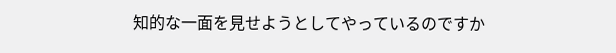知的な一面を見せようとしてやっているのですか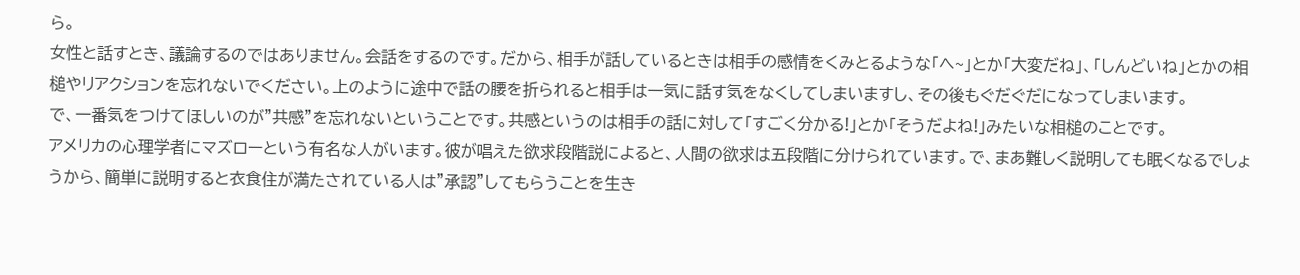ら。
女性と話すとき、議論するのではありません。会話をするのです。だから、相手が話しているときは相手の感情をくみとるような「へ~」とか「大変だね」、「しんどいね」とかの相槌やリアクションを忘れないでください。上のように途中で話の腰を折られると相手は一気に話す気をなくしてしまいますし、その後もぐだぐだになってしまいます。
で、一番気をつけてほしいのが”共感”を忘れないということです。共感というのは相手の話に対して「すごく分かる!」とか「そうだよね!」みたいな相槌のことです。
アメリカの心理学者にマズローという有名な人がいます。彼が唱えた欲求段階説によると、人間の欲求は五段階に分けられています。で、まあ難しく説明しても眠くなるでしょうから、簡単に説明すると衣食住が満たされている人は”承認”してもらうことを生き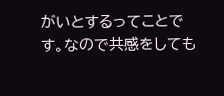がいとするってことです。なので共感をしても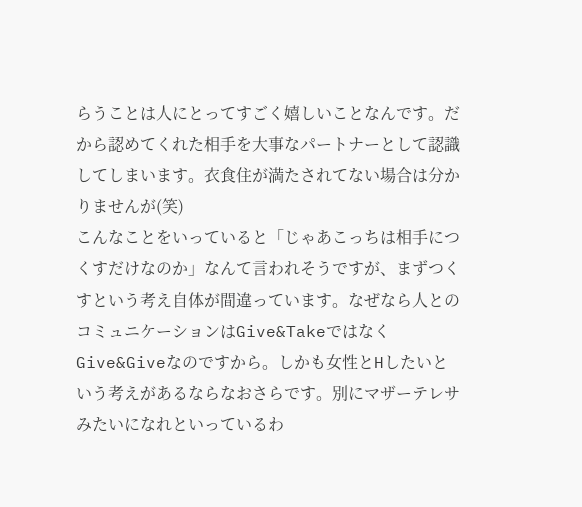らうことは人にとってすごく嬉しいことなんです。だから認めてくれた相手を大事なパートナーとして認識してしまいます。衣食住が満たされてない場合は分かりませんが(笑)
こんなことをいっていると「じゃあこっちは相手につくすだけなのか」なんて言われそうですが、まずつくすという考え自体が間違っています。なぜなら人とのコミュニケーションはGive&TakeではなくGive&Giveなのですから。しかも女性とHしたいという考えがあるならなおさらです。別にマザーテレサみたいになれといっているわ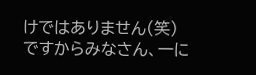けではありません(笑)
ですからみなさん、一に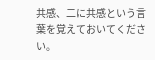共感、二に共感という言葉を覚えておいてください。